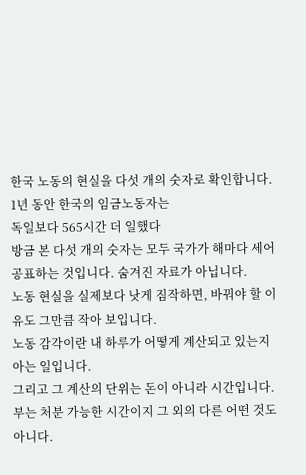한국 노동의 현실을 다섯 개의 숫자로 확인합니다.
1년 동안 한국의 임금노동자는
독일보다 565시간 더 일했다
방금 본 다섯 개의 숫자는 모두 국가가 해마다 세어 공표하는 것입니다. 숨겨진 자료가 아닙니다.
노동 현실을 실제보다 낫게 짐작하면, 바꿔야 할 이유도 그만큼 작아 보입니다.
노동 감각이란 내 하루가 어떻게 계산되고 있는지 아는 일입니다.
그리고 그 계산의 단위는 돈이 아니라 시간입니다.
부는 처분 가능한 시간이지 그 외의 다른 어떤 것도 아니다.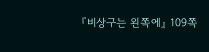『비상구는 왼쪽에』 109쪽